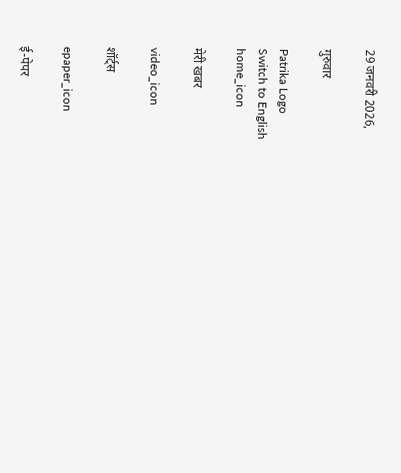29 जनवरी 2026,

गुरुवार

Patrika Logo
Switch to English
home_icon

मेरी खबर

video_icon

शॉर्ट्स

epaper_icon

ई-पेपर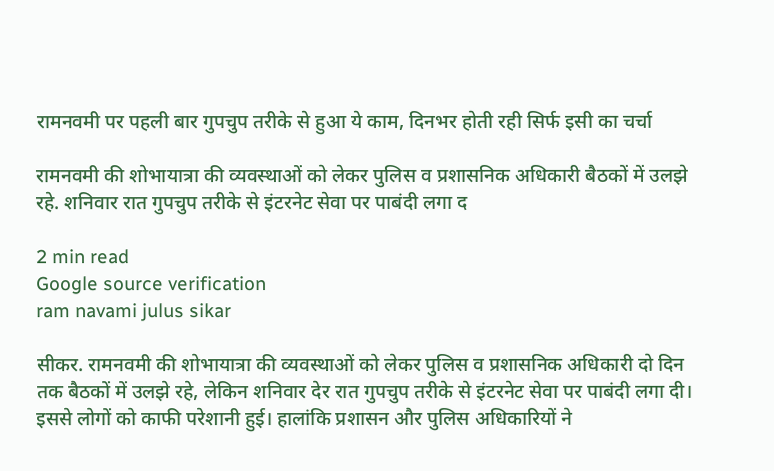रामनवमी पर पहली बार गुपचुप तरीके से हुआ ये काम, दिनभर होती रही सिर्फ इसी का चर्चा

रामनवमी की शोभायात्रा की व्यवस्थाओं को लेकर पुलिस व प्रशासनिक अधिकारी बैठकों में उलझे रहे. शनिवार रात गुपचुप तरीके से इंटरनेट सेवा पर पाबंदी लगा द

2 min read
Google source verification
ram navami julus sikar

सीकर. रामनवमी की शोभायात्रा की व्यवस्थाओं को लेकर पुलिस व प्रशासनिक अधिकारी दो दिन तक बैठकों में उलझे रहे, लेकिन शनिवार देर रात गुपचुप तरीके से इंटरनेट सेवा पर पाबंदी लगा दी। इससे लोगों को काफी परेशानी हुई। हालांकि प्रशासन और पुलिस अधिकारियों ने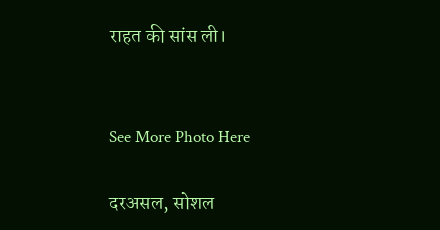राहत की सांस ली।


See More Photo Here

दरअसल, सोशल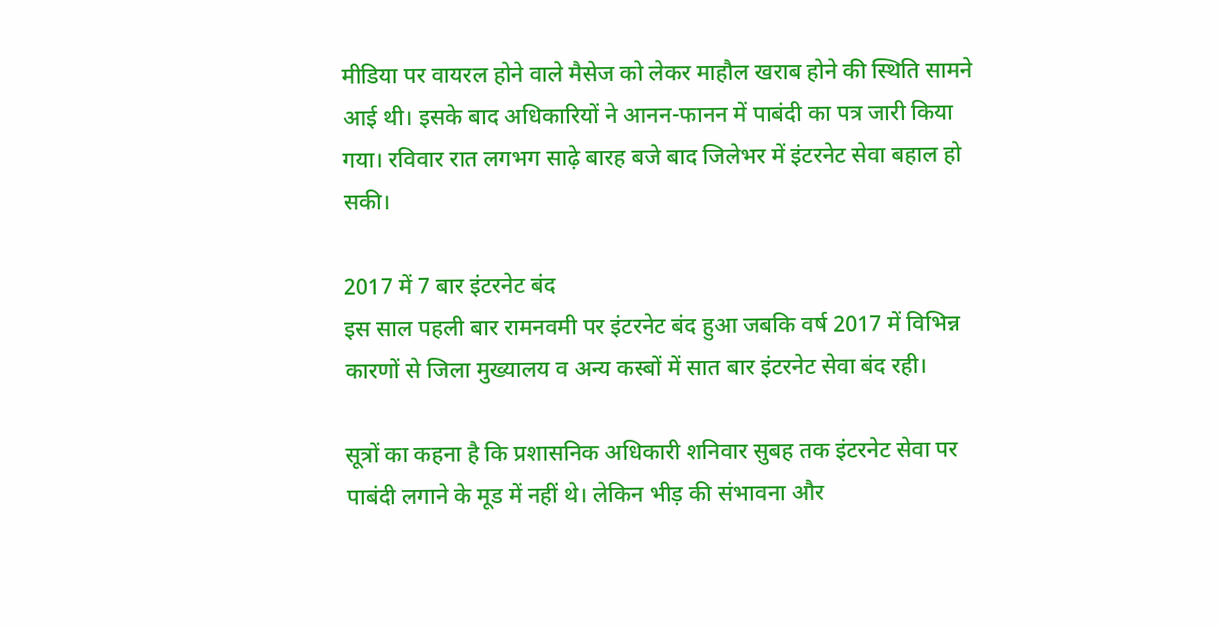मीडिया पर वायरल होने वाले मैसेज को लेकर माहौल खराब होने की स्थिति सामने आई थी। इसके बाद अधिकारियों ने आनन-फानन में पाबंदी का पत्र जारी किया गया। रविवार रात लगभग साढ़े बारह बजे बाद जिलेभर में इंटरनेट सेवा बहाल हो सकी।

2017 में 7 बार इंटरनेट बंद
इस साल पहली बार रामनवमी पर इंटरनेट बंद हुआ जबकि वर्ष 2017 में विभिन्न कारणों से जिला मुख्यालय व अन्य कस्बों में सात बार इंटरनेट सेवा बंद रही।

सूत्रों का कहना है कि प्रशासनिक अधिकारी शनिवार सुबह तक इंटरनेट सेवा पर पाबंदी लगाने के मूड में नहीं थे। लेकिन भीड़ की संभावना और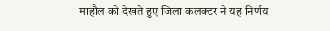माहौल को देखते हुए जिला कलक्टर ने यह निर्णय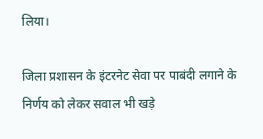लिया।

जिला प्रशासन के इंटरनेट सेवा पर पाबंदी लगाने के निर्णय को लेकर सवाल भी खड़े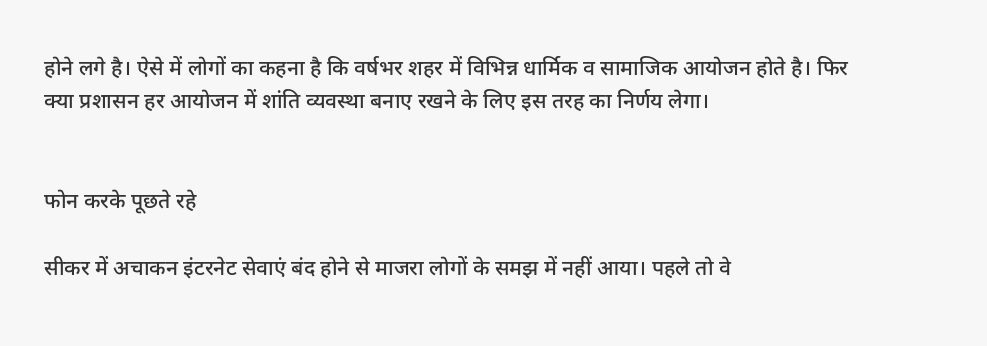होने लगे है। ऐसे में लोगों का कहना है कि वर्षभर शहर में विभिन्न धार्मिक व सामाजिक आयोजन होते है। फिर क्या प्रशासन हर आयोजन में शांति व्यवस्था बनाए रखने के लिए इस तरह का निर्णय लेगा।


फोन करके पूछते रहे

सीकर में अचाकन इंटरनेट सेवाएं बंद होने से माजरा लोगों के समझ में नहीं आया। पहले तो वे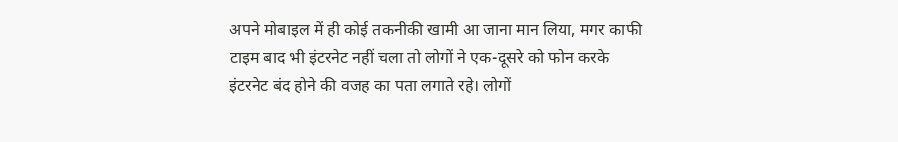अपने मोबाइल में ही कोई तकनीकी खामी आ जाना मान लिया, मगर काफी टाइम बाद भी इंटरनेट नहीं चला तो लोगों ने एक-दूसरे को फोन करके इंटरनेट बंद होने की वजह का पता लगाते रहे। लोगों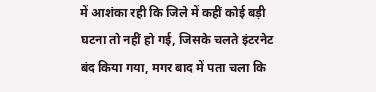में आशंका रही कि जिले में कहीं कोई बड़ी घटना तो नहीं हो गई, जिसके चलते इंटरनेट बंद किया गया, मगर बाद में पता चला कि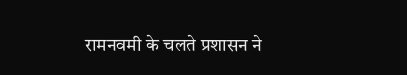रामनवमी के चलते प्रशासन ने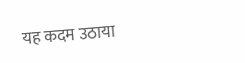यह कदम उठाया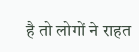है तो लोगों ने राहत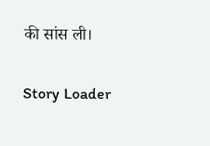की सांस ली।

Story Loader